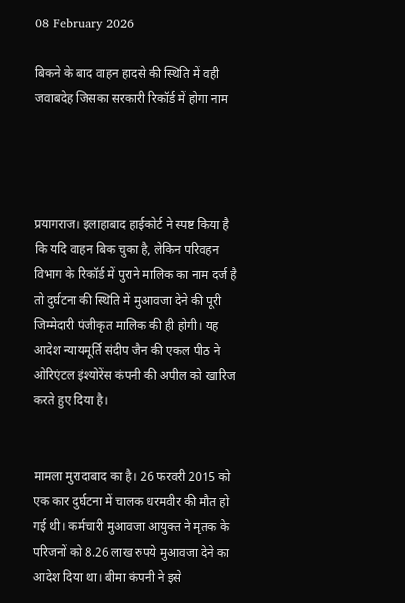08 February 2026

बिकने के बाद वाहन हादसे की स्थिति में वही जवाबदेह जिसका सरकारी रिकॉर्ड में होगा नाम




प्रयागराज। इलाहाबाद हाईकोर्ट ने स्पष्ट किया है कि यदि वाहन बिक चुका है, लेकिन परिवहन विभाग के रिकॉर्ड में पुराने मालिक का नाम दर्ज है तो दुर्घटना की स्थिति में मुआवजा देने की पूरी जिम्मेदारी पंजीकृत मालिक की ही होगी। यह आदेश न्यायमूर्ति संदीप जैन की एकल पीठ ने ओरिएंटल इंश्योरेंस कंपनी की अपील को खारिज करते हुए दिया है।


मामला मुरादाबाद का है। 26 फरवरी 2015 को एक कार दुर्घटना में चालक धरमवीर की मौत हो गई थी। कर्मचारी मुआवजा आयुक्त ने मृतक के परिजनों को 8.26 लाख रुपये मुआवजा देने का आदेश दिया था। बीमा कंपनी ने इसे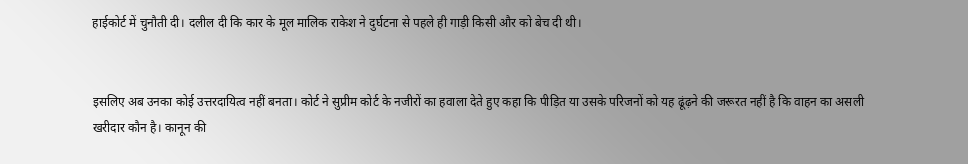हाईकोर्ट में चुनौती दी। दलील दी कि कार के मूल मालिक राकेश ने दुर्घटना से पहले ही गाड़ी किसी और को बेच दी थी।


इसलिए अब उनका कोई उत्तरदायित्व नहीं बनता। कोर्ट ने सुप्रीम कोर्ट के नजीरों का हवाला देते हुए कहा कि पीड़ित या उसके परिजनों को यह ढूंढ़ने की जरूरत नहीं है कि वाहन का असली खरीदार कौन है। कानून की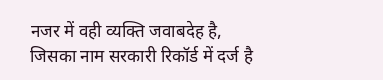नजर में वही व्यक्ति जवाबदेह है, जिसका नाम सरकारी रिकॉर्ड में दर्ज है